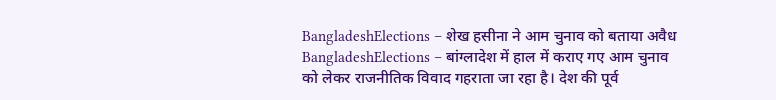BangladeshElections – शेख हसीना ने आम चुनाव को बताया अवैध
BangladeshElections – बांग्लादेश में हाल में कराए गए आम चुनाव को लेकर राजनीतिक विवाद गहराता जा रहा है। देश की पूर्व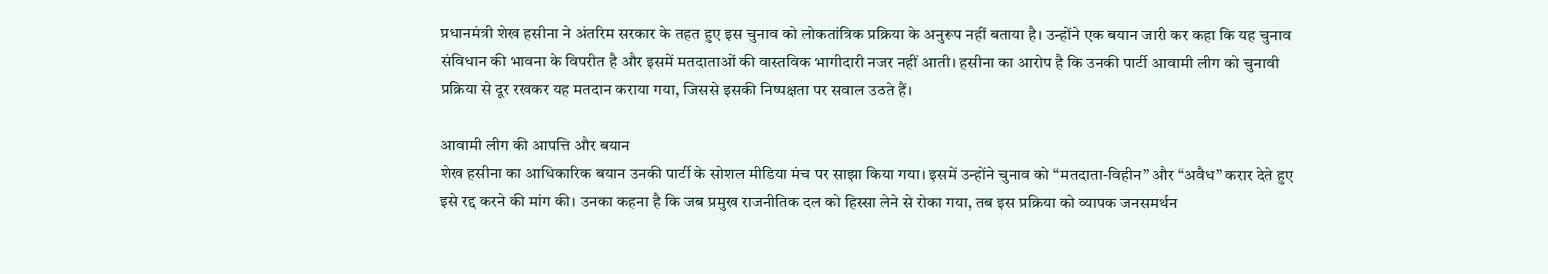प्रधानमंत्री शेख हसीना ने अंतरिम सरकार के तहत हुए इस चुनाव को लोकतांत्रिक प्रक्रिया के अनुरूप नहीं बताया है। उन्होंने एक बयान जारी कर कहा कि यह चुनाव संविधान की भावना के विपरीत है और इसमें मतदाताओं की वास्तविक भागीदारी नजर नहीं आती। हसीना का आरोप है कि उनकी पार्टी आवामी लीग को चुनावी प्रक्रिया से दूर रखकर यह मतदान कराया गया, जिससे इसकी निष्पक्षता पर सवाल उठते हैं।

आवामी लीग की आपत्ति और बयान
शेख हसीना का आधिकारिक बयान उनकी पार्टी के सोशल मीडिया मंच पर साझा किया गया। इसमें उन्होंने चुनाव को “मतदाता-विहीन” और “अवैध” करार देते हुए इसे रद्द करने की मांग की। उनका कहना है कि जब प्रमुख राजनीतिक दल को हिस्सा लेने से रोका गया, तब इस प्रक्रिया को व्यापक जनसमर्थन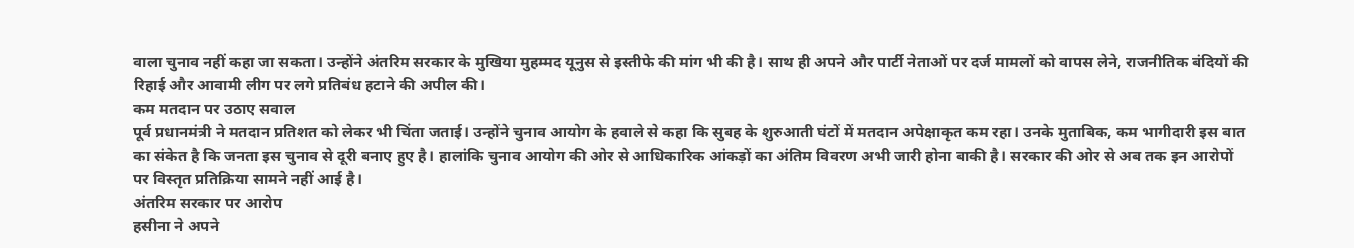वाला चुनाव नहीं कहा जा सकता। उन्होंने अंतरिम सरकार के मुखिया मुहम्मद यूनुस से इस्तीफे की मांग भी की है। साथ ही अपने और पार्टी नेताओं पर दर्ज मामलों को वापस लेने, राजनीतिक बंदियों की रिहाई और आवामी लीग पर लगे प्रतिबंध हटाने की अपील की।
कम मतदान पर उठाए सवाल
पूर्व प्रधानमंत्री ने मतदान प्रतिशत को लेकर भी चिंता जताई। उन्होंने चुनाव आयोग के हवाले से कहा कि सुबह के शुरुआती घंटों में मतदान अपेक्षाकृत कम रहा। उनके मुताबिक, कम भागीदारी इस बात का संकेत है कि जनता इस चुनाव से दूरी बनाए हुए है। हालांकि चुनाव आयोग की ओर से आधिकारिक आंकड़ों का अंतिम विवरण अभी जारी होना बाकी है। सरकार की ओर से अब तक इन आरोपों पर विस्तृत प्रतिक्रिया सामने नहीं आई है।
अंतरिम सरकार पर आरोप
हसीना ने अपने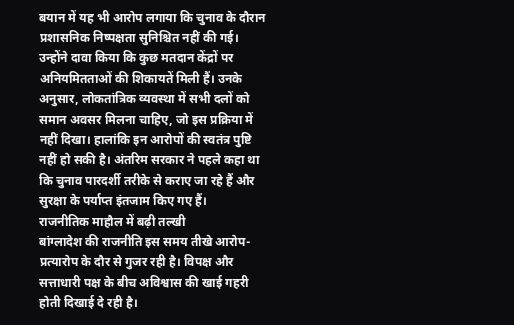बयान में यह भी आरोप लगाया कि चुनाव के दौरान प्रशासनिक निष्पक्षता सुनिश्चित नहीं की गई। उन्होंने दावा किया कि कुछ मतदान केंद्रों पर अनियमितताओं की शिकायतें मिली हैं। उनके अनुसार, लोकतांत्रिक व्यवस्था में सभी दलों को समान अवसर मिलना चाहिए, जो इस प्रक्रिया में नहीं दिखा। हालांकि इन आरोपों की स्वतंत्र पुष्टि नहीं हो सकी है। अंतरिम सरकार ने पहले कहा था कि चुनाव पारदर्शी तरीके से कराए जा रहे हैं और सुरक्षा के पर्याप्त इंतजाम किए गए हैं।
राजनीतिक माहौल में बढ़ी तल्खी
बांग्लादेश की राजनीति इस समय तीखे आरोप-प्रत्यारोप के दौर से गुजर रही है। विपक्ष और सत्ताधारी पक्ष के बीच अविश्वास की खाई गहरी होती दिखाई दे रही है।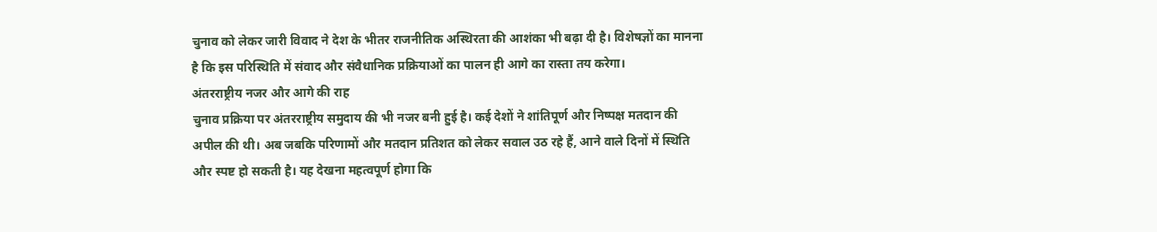चुनाव को लेकर जारी विवाद ने देश के भीतर राजनीतिक अस्थिरता की आशंका भी बढ़ा दी है। विशेषज्ञों का मानना है कि इस परिस्थिति में संवाद और संवैधानिक प्रक्रियाओं का पालन ही आगे का रास्ता तय करेगा।
अंतरराष्ट्रीय नजर और आगे की राह
चुनाव प्रक्रिया पर अंतरराष्ट्रीय समुदाय की भी नजर बनी हुई है। कई देशों ने शांतिपूर्ण और निष्पक्ष मतदान की अपील की थी। अब जबकि परिणामों और मतदान प्रतिशत को लेकर सवाल उठ रहे हैं, आने वाले दिनों में स्थिति और स्पष्ट हो सकती है। यह देखना महत्वपूर्ण होगा कि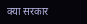क्या सरकार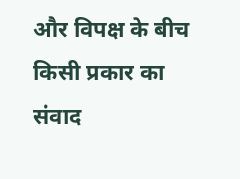और विपक्ष के बीच किसी प्रकार का संवाद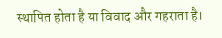स्थापित होता है या विवाद और गहराता है।